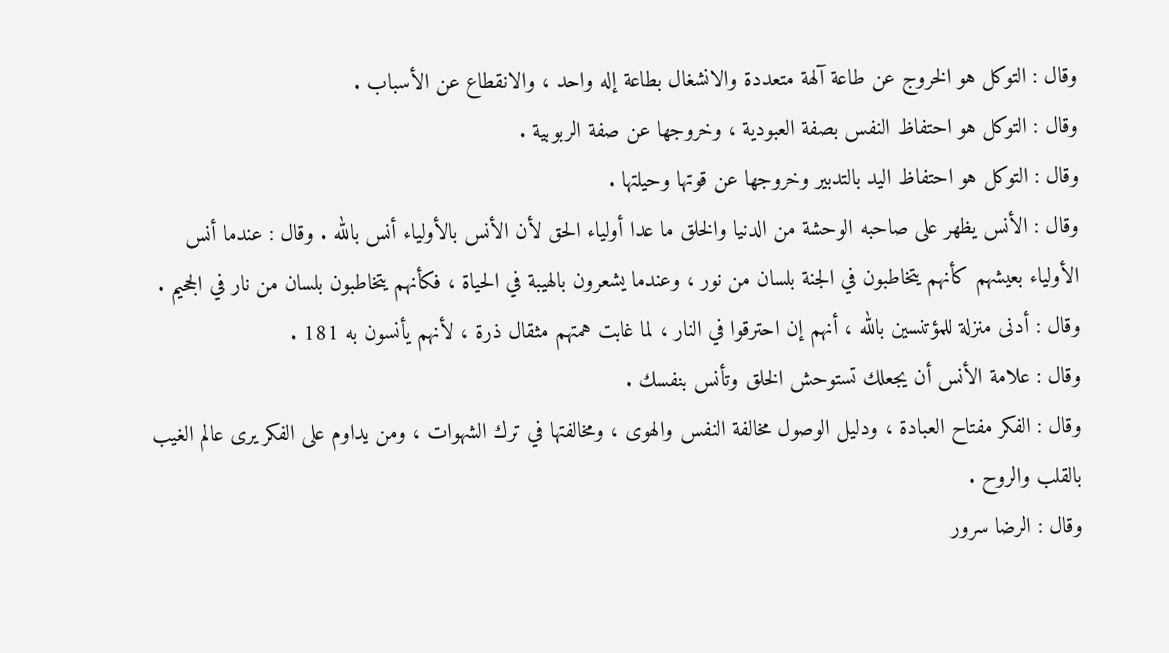وقال : التوكل هو الخروج عن طاعة آلهة متعددة والانشغال بطاعة إله واحد ، والانقطاع عن الأسباب .
وقال : التوكل هو احتفاظ النفس بصفة العبودية ، وخروجها عن صفة الربوبية .
وقال : التوكل هو احتفاظ اليد بالتدبير وخروجها عن قوتها وحيلتها .
وقال : الأنس يظهر على صاحبه الوحشة من الدنيا والخلق ما عدا أولياء الحق لأن الأنس بالأولياء أنس بالله . وقال : عندما أنس الأولياء بعيشهم كأنهم يتخاطبون في الجنة بلسان من نور ، وعندما يشعرون بالهيبة في الحياة ، فكأنهم يتخاطبون بلسان من نار في الجحيم .
وقال : أدنى منزلة للمؤتنسين بالله ، أنهم إن احترقوا في النار ، لما غابت همتهم مثقال ذرة ، لأنهم يأنسون به 181 .
وقال : علامة الأنس أن يجعلك تستوحش الخلق وتأنس بنفسك .
وقال : الفكر مفتاح العبادة ، ودليل الوصول مخالفة النفس والهوى ، ومخالفتها في ترك الشهوات ، ومن يداوم على الفكر يرى عالم الغيب بالقلب والروح .
وقال : الرضا سرور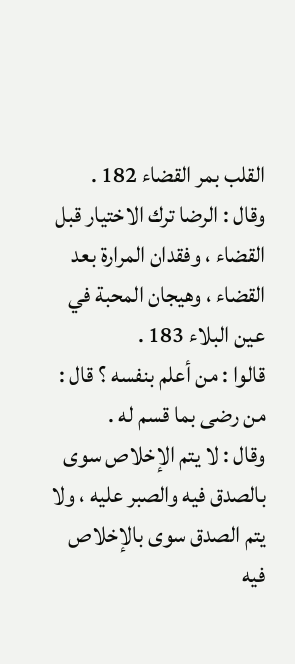القلب بمر القضاء 182 .
وقال : الرضا ترك الاختيار قبل القضاء ، وفقدان المرارة بعد القضاء ، وهيجان المحبة في عين البلاء 183 .
قالوا : من أعلم بنفسه ؟ قال : من رضى بما قسم له .
وقال : لا يتم الإخلاص سوى بالصدق فيه والصبر عليه ، ولا يتم الصدق سوى بالإخلاص فيه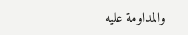والمداومة عليه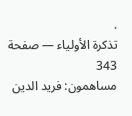.
تذكرة الأولياء — صفحة 343
مساهمون: فريد الدين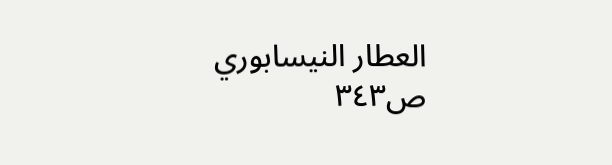العطار النيسابوري
ص٣٤٣